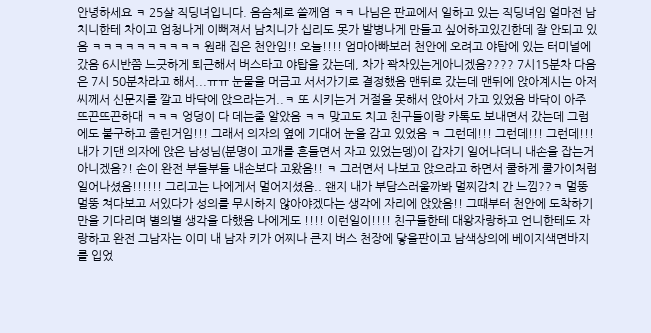안녕하세요 ㅋ 25살 직딩녀입니다. 음슴체로 쓸께염 ㅋㅋ 나님은 판교에서 일하고 있는 직딩녀임 얼마전 남치니한테 차이고 엄청나게 이뻐져서 남치니가 십리도 못가 발병나게 만들고 싶어하고있긴한데 잘 안되고 있음 ㅋㅋㅋㅋㅋㅋㅋㅋㅋㅋ 원래 집은 천안임!! 오늘!!!! 엄마아빠보러 천안에 오려고 야탑에 있는 터미널에 갔음 6시반쯤 느긋하게 퇴근해서 버스타고 야탑을 갔는데, 차가 꽉차있는게아니겠음???? 7시15분차 다음은 7시 50분차라고 해서...ㅠㅠ 눈물을 머금고 서서가기로 결정했음 맨뒤로 갔는데 맨뒤에 앉아계시는 아저씨께서 신문지를 깔고 바닥에 앉으라는거..ㅋ 또 시키는거 거절을 못해서 앉아서 가고 있었음 바닥이 아주 뜨끈뜨끈하대 ㅋㅋㅋ 엉덩이 다 데는줄 알았음 ㅋㅋ 맞고도 치고 친구들이랑 카톡도 보내면서 갔는데 그럼에도 불구하고 졸린거임!!! 그래서 의자의 옆에 기대어 눈을 감고 있었음 ㅋ 그런데!!! 그런데!!! 그런데!!! 내가 기댄 의자에 앉은 남성님(분명이 고개를 흔들면서 자고 있었는뎅)이 갑자기 일어나더니 내손을 잡는거 아니겠음?! 손이 완전 부들부들 내손보다 고왔음!! ㅋ 그러면서 나보고 앉으라고 하면서 쿨하게 쿨가이처럼 일어나셨음!!!!!! 그리고는 나에게서 멀어지셨음.. 왠지 내가 부담스러울까봐 멀찌감치 간 느낌??ㅋ 멀뚱멀뚱 쳐다보고 서있다가 성의를 무시하지 않아야겠다는 생각에 자리에 앉았음!! 그때부터 천안에 도착하기만을 기다리며 별의별 생각을 다했음 나에게도 !!!! 이런일이!!!! 친구들한테 대왕자랑하고 언니한테도 자랑하고 완전 그남자는 이미 내 남자 키가 어찌나 큰지 버스 천장에 닿을판이고 남색상의에 베이지색면바지를 입었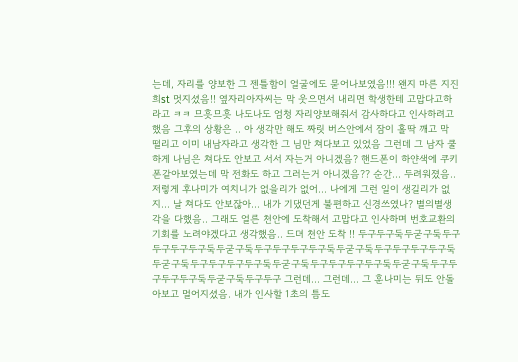는데, 자리를 양보한 그 젠틀함이 얼굴에도 묻어나보였음!!! 왠지 마른 지진희st 멋지셨음!! 옆자리아자씨는 막 웃으면서 내리면 학생한테 고맙다고하라고 ㅋㅋ 므흣므흣 나도나도 엄청 자리양보해줘서 감사하다고 인사하려고했음 그후의 상황은 .. 아 생각만 해도 짜릿 버스안에서 잠이 홀딱 깨고 막 떨리고 이미 내남자라고 생각한 그 님만 쳐다보고 있었음 그런데 그 남자 쿨하게 나님은 쳐다도 안보고 서서 자는거 아니겠음? 핸드폰이 하얀색에 쿠키폰같아보였는데 막 전화도 하고 그러는거 아니겠음?? 순간... 두려워졌음.. 저렇게 후나미가 여치니가 없을리가 없어... 나에게 그런 일이 생길리가 없지... 날 쳐다도 안보잖아... 내가 기댔던게 불편하고 신경쓰였나? 별의별생각을 다했음.. 그래도 얼른 천안에 도착해서 고맙다고 인사하며 번호교환의 기회를 노려야겠다고 생각했음.. 드뎌 천안 도착 !! 두구두구둑두굳구둑두구두구두구두구둑두굳구둑두구두구두구두구둑두굳구둑두구두구두구두구둑두굳구둑두구두구두구두구둑두굳구둑두구두구두구두구둑두굳구둑두구두구두구두구둑두굳구둑두구두구 그런데... 그런데... 그 훈나미는 뒤도 안돌아보고 멀어지셨음. 내가 인사할 1초의 틈도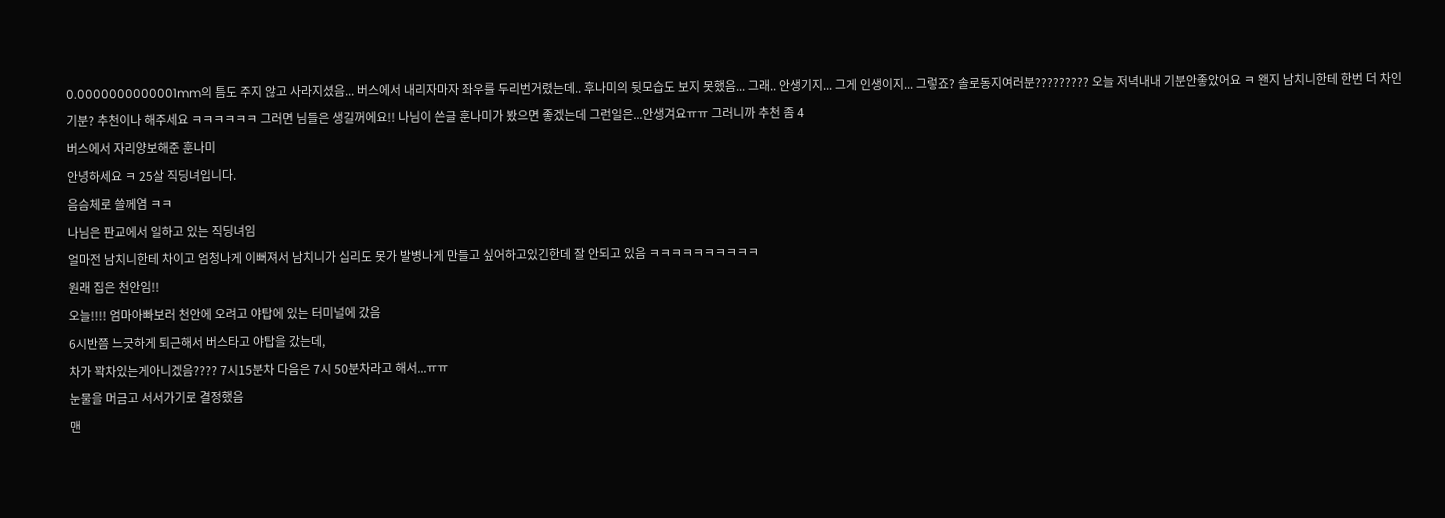0.0000000000001mm의 틈도 주지 않고 사라지셨음... 버스에서 내리자마자 좌우를 두리번거렸는데.. 후나미의 뒷모습도 보지 못했음... 그래.. 안생기지... 그게 인생이지... 그렇죠? 솔로동지여러분????????? 오늘 저녁내내 기분안좋았어요 ㅋ 왠지 남치니한테 한번 더 차인 기분? 추천이나 해주세요 ㅋㅋㅋㅋㅋㅋ 그러면 님들은 생길꺼에요!! 나님이 쓴글 훈나미가 봤으면 좋겠는데 그런일은...안생겨요ㅠㅠ 그러니까 추천 좀 4
버스에서 자리양보해준 훈나미
안녕하세요 ㅋ 25살 직딩녀입니다.
음슴체로 쓸께염 ㅋㅋ
나님은 판교에서 일하고 있는 직딩녀임
얼마전 남치니한테 차이고 엄청나게 이뻐져서 남치니가 십리도 못가 발병나게 만들고 싶어하고있긴한데 잘 안되고 있음 ㅋㅋㅋㅋㅋㅋㅋㅋㅋㅋ
원래 집은 천안임!!
오늘!!!! 엄마아빠보러 천안에 오려고 야탑에 있는 터미널에 갔음
6시반쯤 느긋하게 퇴근해서 버스타고 야탑을 갔는데,
차가 꽉차있는게아니겠음???? 7시15분차 다음은 7시 50분차라고 해서...ㅠㅠ
눈물을 머금고 서서가기로 결정했음
맨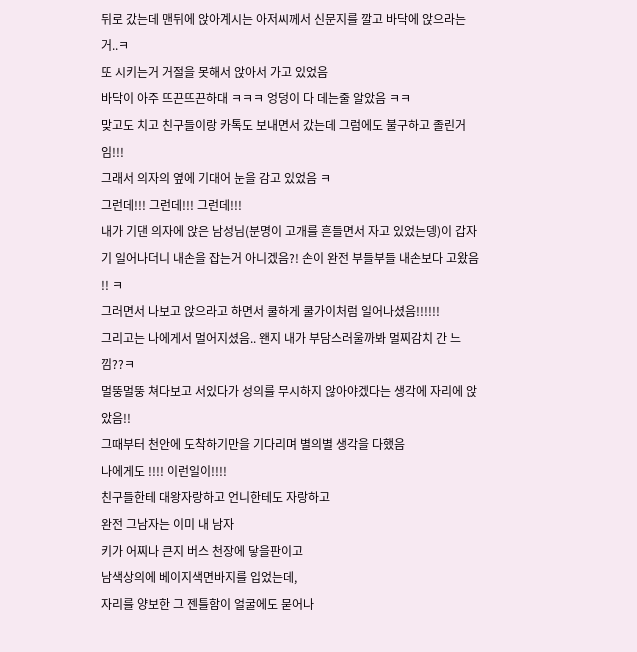뒤로 갔는데 맨뒤에 앉아계시는 아저씨께서 신문지를 깔고 바닥에 앉으라는거..ㅋ
또 시키는거 거절을 못해서 앉아서 가고 있었음
바닥이 아주 뜨끈뜨끈하대 ㅋㅋㅋ 엉덩이 다 데는줄 알았음 ㅋㅋ
맞고도 치고 친구들이랑 카톡도 보내면서 갔는데 그럼에도 불구하고 졸린거임!!!
그래서 의자의 옆에 기대어 눈을 감고 있었음 ㅋ
그런데!!! 그런데!!! 그런데!!!
내가 기댄 의자에 앉은 남성님(분명이 고개를 흔들면서 자고 있었는뎅)이 갑자기 일어나더니 내손을 잡는거 아니겠음?! 손이 완전 부들부들 내손보다 고왔음
!! ㅋ
그러면서 나보고 앉으라고 하면서 쿨하게 쿨가이처럼 일어나셨음!!!!!!
그리고는 나에게서 멀어지셨음.. 왠지 내가 부담스러울까봐 멀찌감치 간 느낌??ㅋ
멀뚱멀뚱 쳐다보고 서있다가 성의를 무시하지 않아야겠다는 생각에 자리에 앉았음!!
그때부터 천안에 도착하기만을 기다리며 별의별 생각을 다했음
나에게도 !!!! 이런일이!!!!
친구들한테 대왕자랑하고 언니한테도 자랑하고
완전 그남자는 이미 내 남자
키가 어찌나 큰지 버스 천장에 닿을판이고
남색상의에 베이지색면바지를 입었는데,
자리를 양보한 그 젠틀함이 얼굴에도 묻어나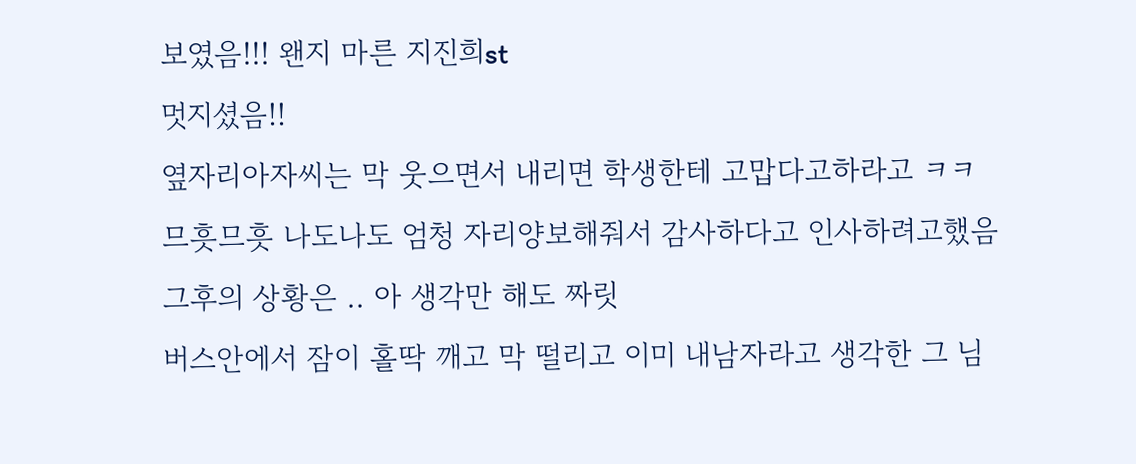보였음!!! 왠지 마른 지진희st
멋지셨음!!
옆자리아자씨는 막 웃으면서 내리면 학생한테 고맙다고하라고 ㅋㅋ
므흣므흣 나도나도 엄청 자리양보해줘서 감사하다고 인사하려고했음
그후의 상황은 .. 아 생각만 해도 짜릿
버스안에서 잠이 홀딱 깨고 막 떨리고 이미 내남자라고 생각한 그 님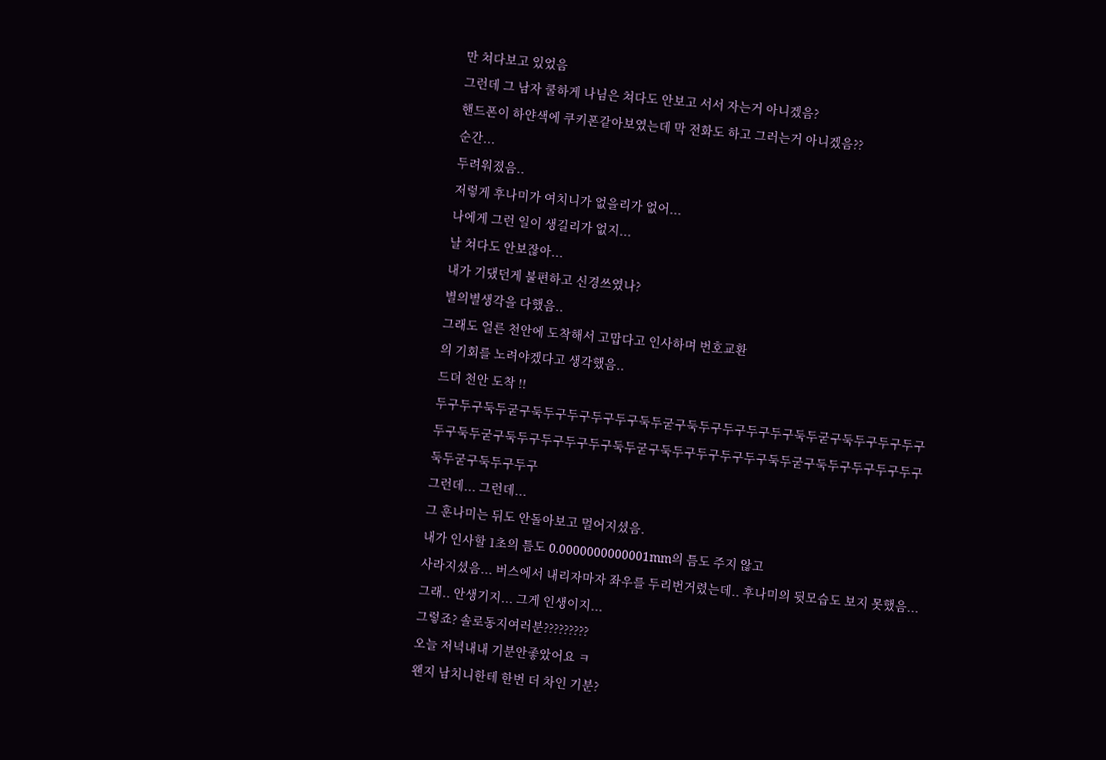만 쳐다보고 있었음
그런데 그 남자 쿨하게 나님은 쳐다도 안보고 서서 자는거 아니겠음?
핸드폰이 하얀색에 쿠키폰같아보였는데 막 전화도 하고 그러는거 아니겠음??
순간...
두려워졌음..
저렇게 후나미가 여치니가 없을리가 없어...
나에게 그런 일이 생길리가 없지...
날 쳐다도 안보잖아...
내가 기댔던게 불편하고 신경쓰였나?
별의별생각을 다했음..
그래도 얼른 천안에 도착해서 고맙다고 인사하며 번호교환
의 기회를 노려야겠다고 생각했음..
드뎌 천안 도착 !!
두구두구둑두굳구둑두구두구두구두구둑두굳구둑두구두구두구두구둑두굳구둑두구두구두구두구둑두굳구둑두구두구두구두구둑두굳구둑두구두구두구두구둑두굳구둑두구두구두구두구둑두굳구둑두구두구
그런데... 그런데...
그 훈나미는 뒤도 안돌아보고 멀어지셨음.
내가 인사할 1초의 틈도 0.0000000000001mm의 틈도 주지 않고
사라지셨음... 버스에서 내리자마자 좌우를 두리번거렸는데.. 후나미의 뒷모습도 보지 못했음...
그래.. 안생기지... 그게 인생이지...
그렇죠? 솔로동지여러분?????????
오늘 저녁내내 기분안좋았어요 ㅋ
왠지 남치니한테 한번 더 차인 기분?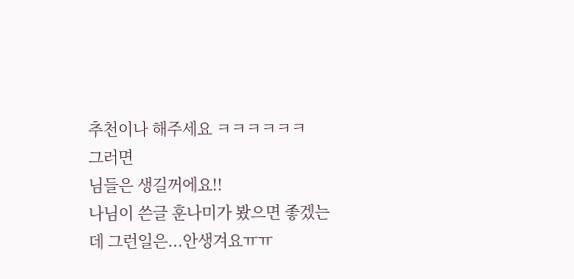추천이나 해주세요 ㅋㅋㅋㅋㅋㅋ
그러면
님들은 생길꺼에요!!
나님이 쓴글 훈나미가 봤으면 좋겠는데 그런일은...안생겨요ㅠㅠ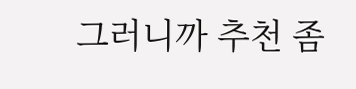그러니까 추천 좀